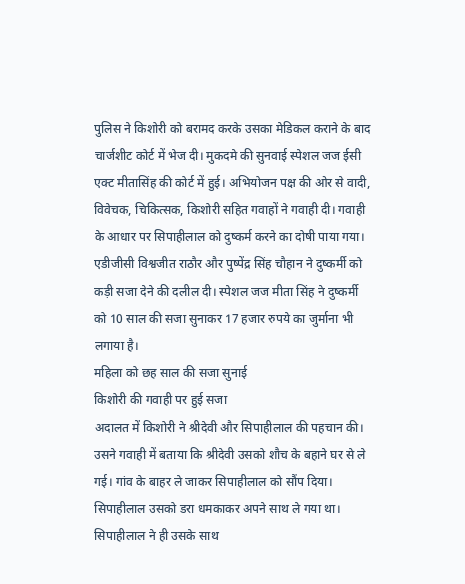पुलिस ने किशोरी को बरामद करके उसका मेडिकल कराने के बाद चार्जशीट कोर्ट में भेज दी। मुकदमे की सुनवाई स्पेशल जज ईसी एक्ट मीतासिंह की कोर्ट में हुई। अभियोजन पक्ष की ओर से वादी, विवेचक, चिकित्सक, किशोरी सहित गवाहों ने गवाही दी। गवाही के आधार पर सिपाहीलाल को दुष्कर्म करने का दोषी पाया गया। एडीजीसी विश्वजीत राठौर और पुष्पेंद्र सिंह चौहान ने दुष्कर्मी को कड़ी सजा देने की दलील दी। स्पेशल जज मीता सिंह ने दुष्कर्मी को 10 साल की सजा सुनाकर 17 हजार रुपये का जुर्माना भी लगाया है।
महिला को छह साल की सजा सुनाई
किशोरी की गवाही पर हुई सजा
अदालत में किशोरी ने श्रीदेवी और सिपाहीलाल की पहचान की। उसने गवाही में बताया कि श्रीदेवी उसको शौच के बहाने घर से ले गई। गांव के बाहर ले जाकर सिपाहीलाल को सौंप दिया। सिपाहीलाल उसको डरा धमकाकर अपने साथ ले गया था। सिपाहीलाल ने ही उसके साथ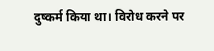दुष्कर्म किया था। विरोध करने पर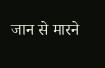जान से मारने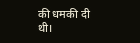की धमकी दी थी।